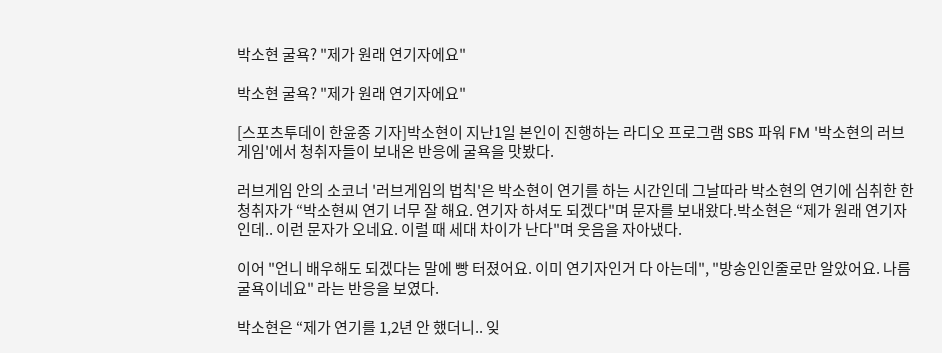박소현 굴욕? "제가 원래 연기자에요"

박소현 굴욕? "제가 원래 연기자에요"

[스포츠투데이 한윤종 기자]박소현이 지난1일 본인이 진행하는 라디오 프로그램 SBS 파워 FM '박소현의 러브게임'에서 청취자들이 보내온 반응에 굴욕을 맛봤다.

러브게임 안의 소코너 '러브게임의 법칙'은 박소현이 연기를 하는 시간인데 그날따라 박소현의 연기에 심취한 한 청취자가 “박소현씨 연기 너무 잘 해요. 연기자 하셔도 되겠다"며 문자를 보내왔다.박소현은 “제가 원래 연기자인데.. 이런 문자가 오네요. 이럴 때 세대 차이가 난다"며 웃음을 자아냈다.

이어 "언니 배우해도 되겠다는 말에 빵 터졌어요. 이미 연기자인거 다 아는데", "방송인인줄로만 알았어요. 나름 굴욕이네요" 라는 반응을 보였다.

박소현은 “제가 연기를 1,2년 안 했더니.. 잊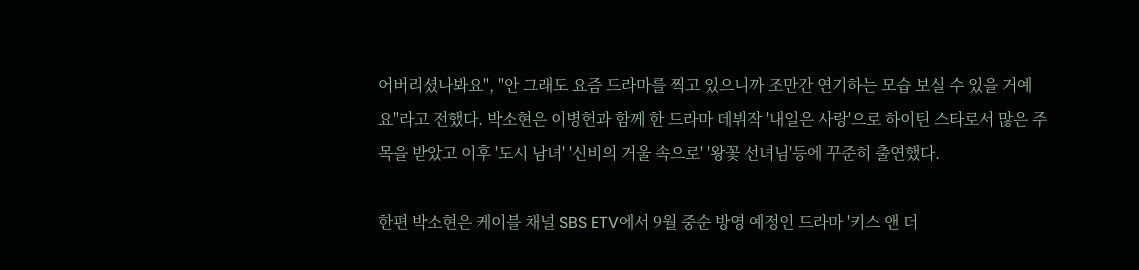어버리셨나봐요", "안 그래도 요즘 드라마를 찍고 있으니까 조만간 연기하는 모습 보실 수 있을 거예요"라고 전했다. 박소현은 이병헌과 함께 한 드라마 데뷔작 '내일은 사랑'으로 하이틴 스타로서 많은 주목을 받았고 이후 '도시 남녀' '신비의 거울 속으로' '왕꽃 선녀님'등에 꾸준히 출연했다.

한편 박소현은 케이블 채널 SBS ETV에서 9월 중순 방영 예정인 드라마 '키스 앤 더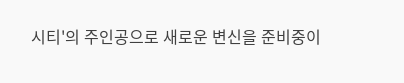시티'의 주인공으로 새로운 변신을 준비중이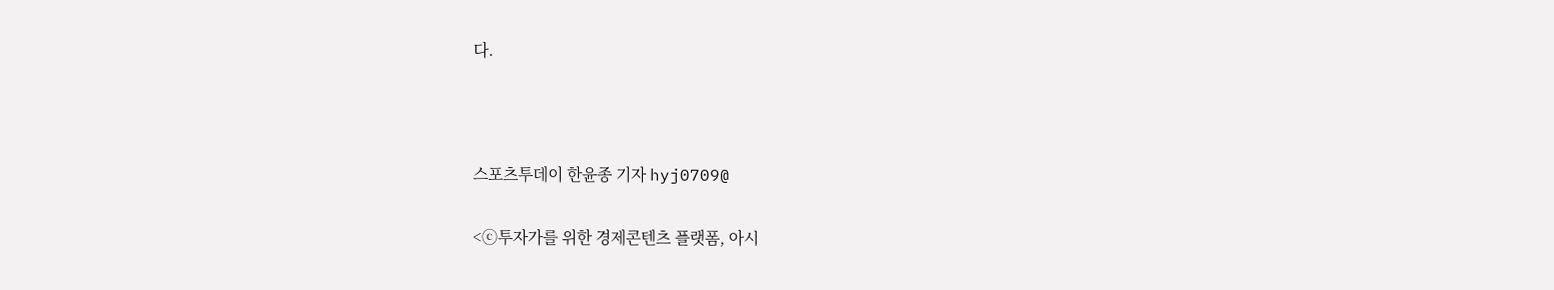다.



스포츠투데이 한윤종 기자 hyj0709@

<ⓒ투자가를 위한 경제콘텐츠 플랫폼, 아시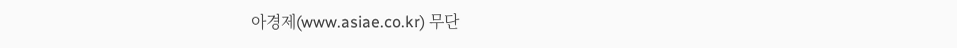아경제(www.asiae.co.kr) 무단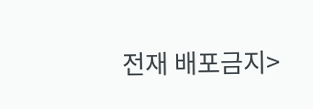전재 배포금지>